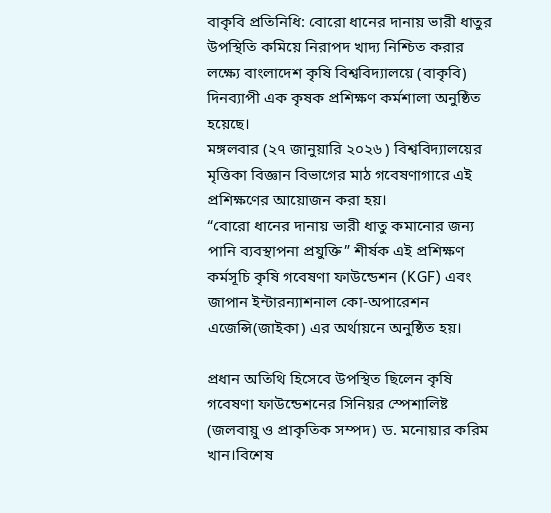বাকৃবি প্রতিনিধি: বোরো ধানের দানায় ভারী ধাতুর উপস্থিতি কমিয়ে নিরাপদ খাদ্য নিশ্চিত করার লক্ষ্যে বাংলাদেশ কৃষি বিশ্ববিদ্যালয়ে (বাকৃবি) দিনব্যাপী এক কৃষক প্রশিক্ষণ কর্মশালা অনুষ্ঠিত হয়েছে।
মঙ্গলবার (২৭ জানুয়ারি ২০২৬ ) বিশ্ববিদ্যালয়ের মৃত্তিকা বিজ্ঞান বিভাগের মাঠ গবেষণাগারে এই প্রশিক্ষণের আয়োজন করা হয়।
“বোরো ধানের দানায় ভারী ধাতু কমানোর জন্য পানি ব্যবস্থাপনা প্রযুক্তি” শীর্ষক এই প্রশিক্ষণ কর্মসূচি কৃষি গবেষণা ফাউন্ডেশন (KGF) এবং জাপান ইন্টারন্যাশনাল কো-অপারেশন এজেন্সি(জাইকা) এর অর্থায়নে অনুষ্ঠিত হয়।

প্রধান অতিথি হিসেবে উপস্থিত ছিলেন কৃষি গবেষণা ফাউন্ডেশনের সিনিয়র স্পেশালিষ্ট (জলবায়ু ও প্রাকৃতিক সম্পদ) ড. মনোয়ার করিম খান।বিশেষ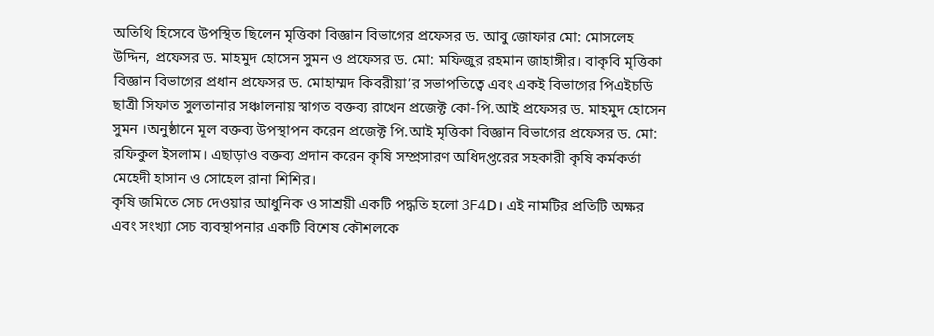অতিথি হিসেবে উপস্থিত ছিলেন মৃত্তিকা বিজ্ঞান বিভাগের প্রফেসর ড. আবু জোফার মো: মোসলেহ উদ্দিন, প্রফেসর ড. মাহমুদ হোসেন সুমন ও প্রফেসর ড. মো: মফিজুর রহমান জাহাঙ্গীর। বাকৃবি মৃত্তিকা বিজ্ঞান বিভাগের প্রধান প্রফেসর ড. মোহাম্মদ কিবরীয়া’র সভাপতিত্বে এবং একই বিভাগের পিএইচডি ছাত্রী সিফাত সুলতানার সঞ্চালনায় স্বাগত বক্তব্য রাখেন প্রজেক্ট কো-পি.আই প্রফেসর ড. মাহমুদ হোসেন সুমন ।অনুষ্ঠানে মূল বক্তব্য উপস্থাপন করেন প্রজেক্ট পি.আই মৃত্তিকা বিজ্ঞান বিভাগের প্রফেসর ড. মো: রফিকুল ইসলাম। এছাড়াও বক্তব্য প্রদান করেন কৃষি সম্প্রসারণ অধিদপ্তরের সহকারী কৃষি কর্মকর্তা মেহেদী হাসান ও সোহেল রানা শিশির।
কৃষি জমিতে সেচ দেওয়ার আধুনিক ও সাশ্রয়ী একটি পদ্ধতি হলো 3F4D। এই নামটির প্রতিটি অক্ষর এবং সংখ্যা সেচ ব্যবস্থাপনার একটি বিশেষ কৌশলকে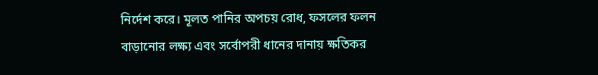নির্দেশ করে। মূলত পানির অপচয় রোধ, ফসলের ফলন বাড়ানোর লক্ষ্য এবং সর্বোপরী ধানের দানায় ক্ষতিকর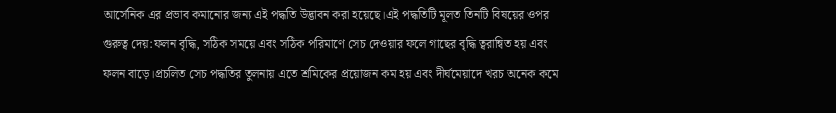আর্সেনিক এর প্রভাব কমানোর জন্য এই পদ্ধতি উদ্ভাবন করা হয়েছে।এই পদ্ধতিটি মূলত তিনটি বিষয়ের ওপর গুরুত্ব দেয়:ফলন বৃদ্ধি, সঠিক সময়ে এবং সঠিক পরিমাণে সেচ দেওয়ার ফলে গাছের বৃদ্ধি ত্বরান্বিত হয় এবং ফলন বাড়ে।প্রচলিত সেচ পদ্ধতির তুলনায় এতে শ্রমিকের প্রয়োজন কম হয় এবং দীর্ঘমেয়াদে খরচ অনেক কমে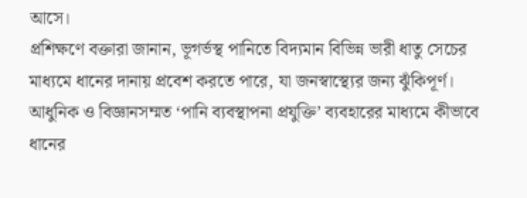আসে।
প্রশিক্ষণে বক্তারা জানান, ভূগর্ভস্থ পানিতে বিদ্যমান বিভিন্ন ভারী ধাতু সেচের মাধ্যমে ধানের দানায় প্রবেশ করতে পারে, যা জনস্বাস্থ্যের জন্য ঝুঁকিপূর্ণ। আধুনিক ও বিজ্ঞানসম্মত ‘পানি ব্যবস্থাপনা প্রযুক্তি’ ব্যবহারের মাধ্যমে কীভাবে ধানের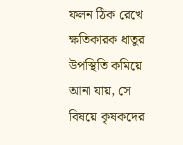ফলন ঠিক রেখে ক্ষতিকারক ধাতুর উপস্থিতি কমিয়ে আনা যায়, সে বিষয়ে কৃষকদের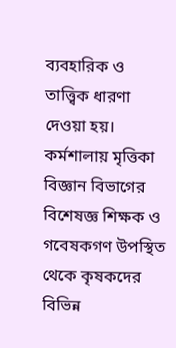ব্যবহারিক ও তাত্ত্বিক ধারণা দেওয়া হয়।
কর্মশালায় মৃত্তিকা বিজ্ঞান বিভাগের বিশেষজ্ঞ শিক্ষক ও গবেষকগণ উপস্থিত থেকে কৃষকদের বিভিন্ন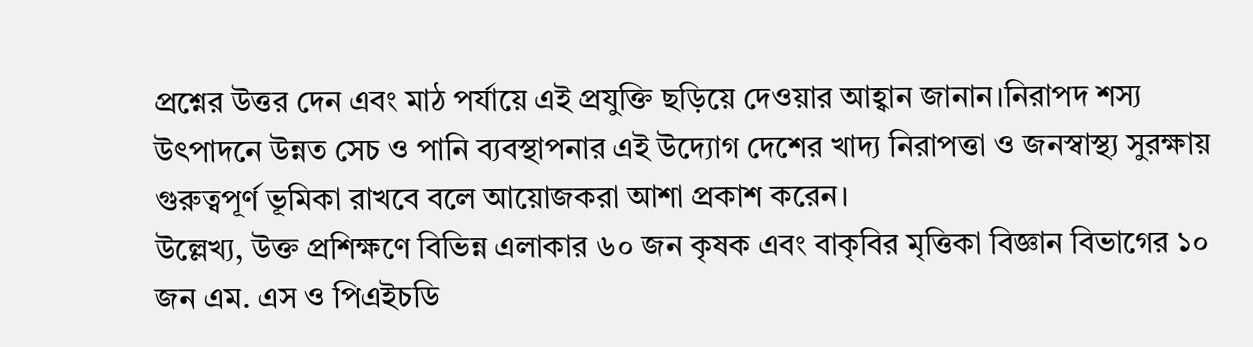প্রশ্নের উত্তর দেন এবং মাঠ পর্যায়ে এই প্রযুক্তি ছড়িয়ে দেওয়ার আহ্বান জানান।নিরাপদ শস্য উৎপাদনে উন্নত সেচ ও পানি ব্যবস্থাপনার এই উদ্যোগ দেশের খাদ্য নিরাপত্তা ও জনস্বাস্থ্য সুরক্ষায় গুরুত্বপূর্ণ ভূমিকা রাখবে বলে আয়োজকরা আশা প্রকাশ করেন।
উল্লেখ্য, উক্ত প্রশিক্ষণে বিভিন্ন এলাকার ৬০ জন কৃষক এবং বাকৃবির মৃত্তিকা বিজ্ঞান বিভাগের ১০ জন এম. এস ও পিএইচডি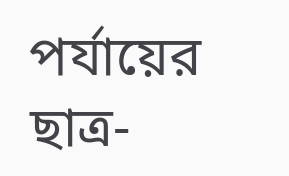পর্যায়ের ছাত্র-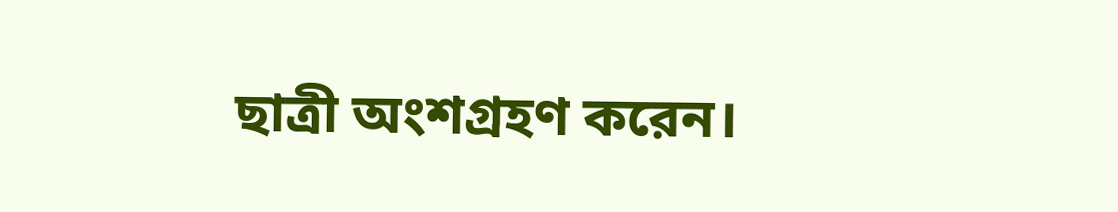ছাত্রী অংশগ্রহণ করেন।